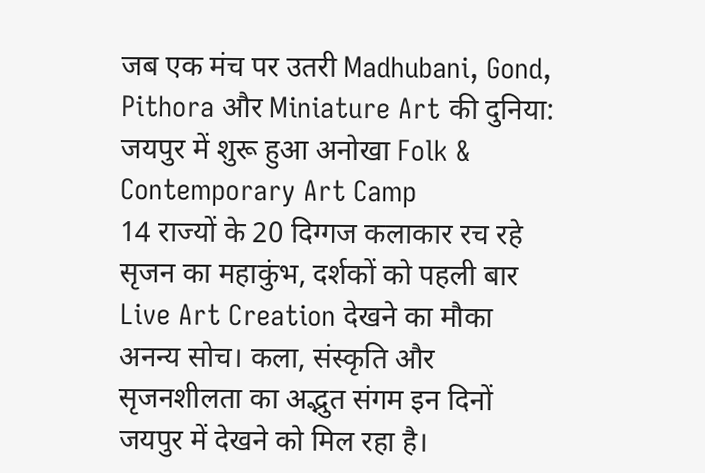जब एक मंच पर उतरी Madhubani, Gond, Pithora और Miniature Art की दुनिया: जयपुर में शुरू हुआ अनोखा Folk & Contemporary Art Camp
14 राज्यों के 20 दिग्गज कलाकार रच रहे सृजन का महाकुंभ, दर्शकों को पहली बार Live Art Creation देखने का मौका
अनन्य सोच। कला, संस्कृति और सृजनशीलता का अद्भुत संगम इन दिनों जयपुर में देखने को मिल रहा है।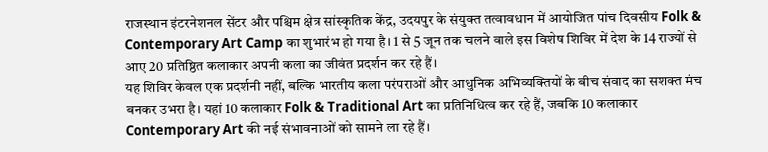राजस्थान इंटरनेशनल सेंटर और पश्चिम क्षेत्र सांस्कृतिक केंद्र, उदयपुर के संयुक्त तत्वावधान में आयोजित पांच दिवसीय Folk & Contemporary Art Camp का शुभारंभ हो गया है। 1 से 5 जून तक चलने वाले इस विशेष शिविर में देश के 14 राज्यों से आए 20 प्रतिष्ठित कलाकार अपनी कला का जीवंत प्रदर्शन कर रहे हैं।
यह शिविर केवल एक प्रदर्शनी नहीं, बल्कि भारतीय कला परंपराओं और आधुनिक अभिव्यक्तियों के बीच संवाद का सशक्त मंच बनकर उभरा है। यहां 10 कलाकार Folk & Traditional Art का प्रतिनिधित्व कर रहे हैं, जबकि 10 कलाकार Contemporary Art की नई संभावनाओं को सामने ला रहे हैं।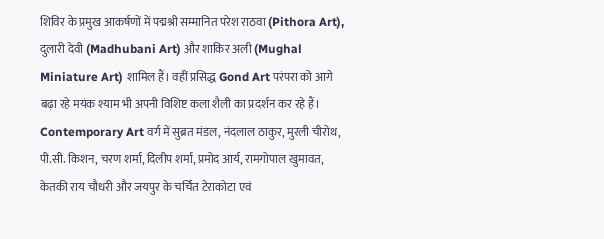शिविर के प्रमुख आकर्षणों में पद्मश्री सम्मानित परेश राठवा (Pithora Art), दुलारी देवी (Madhubani Art) और शाकिर अली (Mughal Miniature Art) शामिल हैं। वहीं प्रसिद्ध Gond Art परंपरा को आगे बढ़ा रहे मयंक श्याम भी अपनी विशिष्ट कला शैली का प्रदर्शन कर रहे हैं।
Contemporary Art वर्ग में सुब्रत मंडल, नंदलाल ठाकुर, मुरली चीरोथ, पी.सी. किशन, चरण शर्मा, दिलीप शर्मा, प्रमोद आर्य, रामगोपाल खुमावत, केतकी राय चौधरी और जयपुर के चर्चित टेराकोटा एवं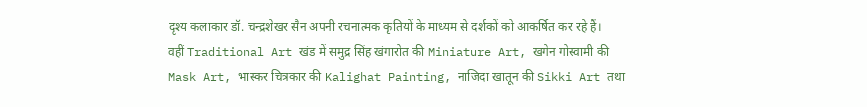दृश्य कलाकार डॉ. चन्द्रशेखर सैन अपनी रचनात्मक कृतियों के माध्यम से दर्शकों को आकर्षित कर रहे हैं।
वहीं Traditional Art खंड में समुद्र सिंह खंगारोत की Miniature Art, खगेन गोस्वामी की Mask Art, भास्कर चित्रकार की Kalighat Painting, नाजिदा खातून की Sikki Art तथा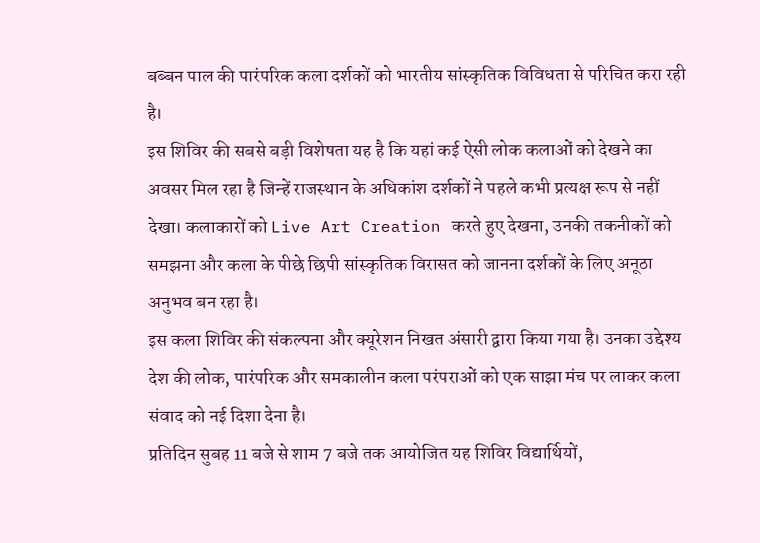बब्बन पाल की पारंपरिक कला दर्शकों को भारतीय सांस्कृतिक विविधता से परिचित करा रही है।
इस शिविर की सबसे बड़ी विशेषता यह है कि यहां कई ऐसी लोक कलाओं को देखने का अवसर मिल रहा है जिन्हें राजस्थान के अधिकांश दर्शकों ने पहले कभी प्रत्यक्ष रूप से नहीं देखा। कलाकारों को Live Art Creation करते हुए देखना, उनकी तकनीकों को समझना और कला के पीछे छिपी सांस्कृतिक विरासत को जानना दर्शकों के लिए अनूठा अनुभव बन रहा है।
इस कला शिविर की संकल्पना और क्यूरेशन निखत अंसारी द्वारा किया गया है। उनका उद्देश्य देश की लोक, पारंपरिक और समकालीन कला परंपराओं को एक साझा मंच पर लाकर कला संवाद को नई दिशा देना है।
प्रतिदिन सुबह 11 बजे से शाम 7 बजे तक आयोजित यह शिविर विद्यार्थियों,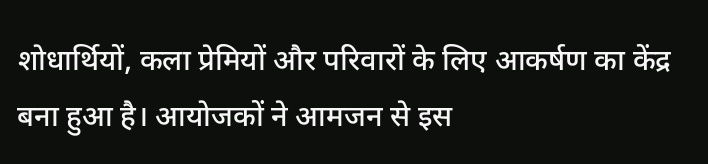शोधार्थियों, कला प्रेमियों और परिवारों के लिए आकर्षण का केंद्र बना हुआ है। आयोजकों ने आमजन से इस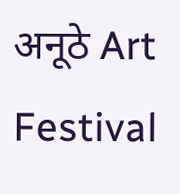अनूठे Art Festival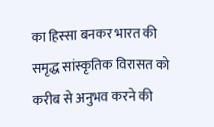का हिस्सा बनकर भारत की समृद्ध सांस्कृतिक विरासत को करीब से अनुभव करने की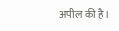अपील की है।